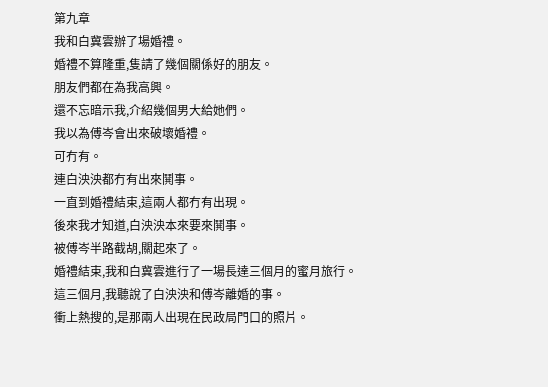第九章
我和白冀雲辦了場婚禮。
婚禮不算隆重,隻請了幾個關係好的朋友。
朋友們都在為我高興。
還不忘暗示我,介紹幾個男大給她們。
我以為傅岑會出來破壞婚禮。
可冇有。
連白泱泱都冇有出來鬨事。
一直到婚禮結束,這兩人都冇有出現。
後來我才知道,白泱泱本來要來鬨事。
被傅岑半路截胡,關起來了。
婚禮結束,我和白冀雲進行了一場長達三個月的蜜月旅行。
這三個月,我聽說了白泱泱和傅岑離婚的事。
衝上熱搜的,是那兩人出現在民政局門口的照片。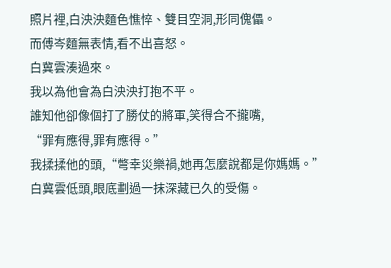照片裡,白泱泱麵色憔悴、雙目空洞,形同傀儡。
而傅岑麵無表情,看不出喜怒。
白冀雲湊過來。
我以為他會為白泱泱打抱不平。
誰知他卻像個打了勝仗的將軍,笑得合不攏嘴,
“罪有應得,罪有應得。”
我揉揉他的頭,“彆幸災樂禍,她再怎麼說都是你媽媽。”
白冀雲低頭,眼底劃過一抹深藏已久的受傷。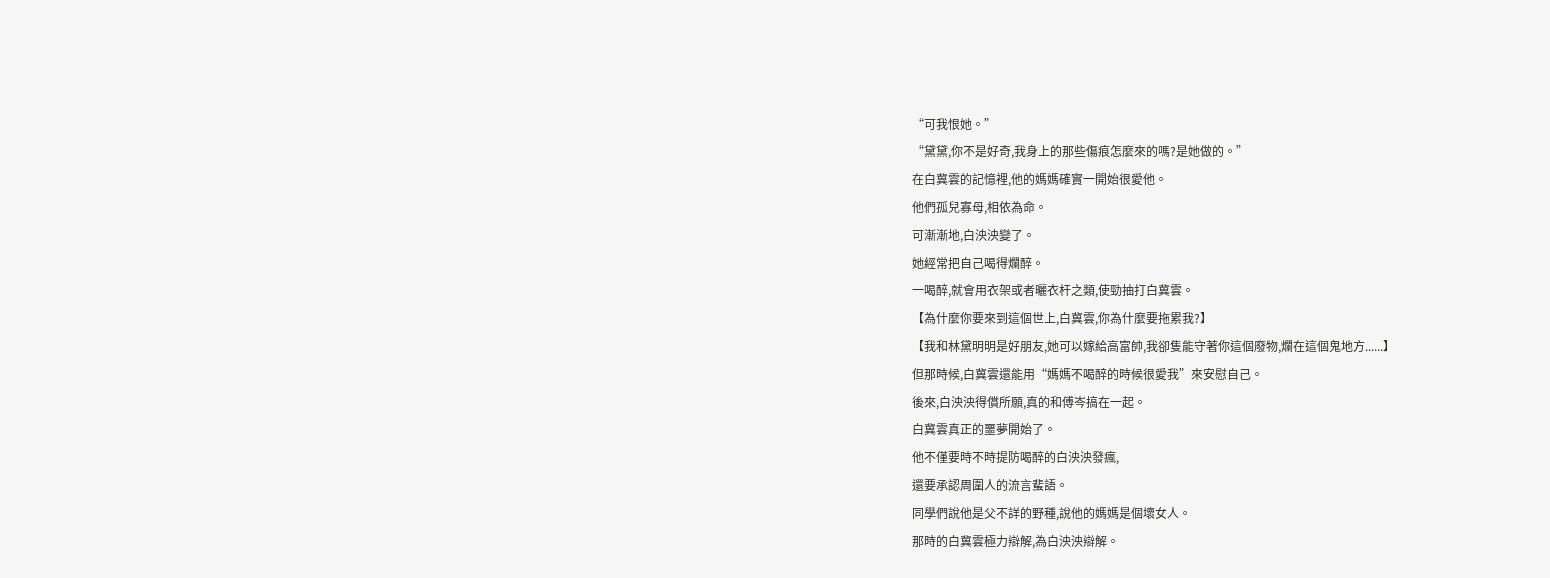“可我恨她。”
“黛黛,你不是好奇,我身上的那些傷痕怎麼來的嗎?是她做的。”
在白冀雲的記憶裡,他的媽媽確實一開始很愛他。
他們孤兒寡母,相依為命。
可漸漸地,白泱泱變了。
她經常把自己喝得爛醉。
一喝醉,就會用衣架或者曬衣杆之類,使勁抽打白冀雲。
【為什麼你要來到這個世上,白冀雲,你為什麼要拖累我?】
【我和林黛明明是好朋友,她可以嫁給高富帥,我卻隻能守著你這個廢物,爛在這個鬼地方......】
但那時候,白冀雲還能用“媽媽不喝醉的時候很愛我”來安慰自己。
後來,白泱泱得償所願,真的和傅岑搞在一起。
白冀雲真正的噩夢開始了。
他不僅要時不時提防喝醉的白泱泱發瘋,
還要承認周圍人的流言蜚語。
同學們說他是父不詳的野種,說他的媽媽是個壞女人。
那時的白冀雲極力辯解,為白泱泱辯解。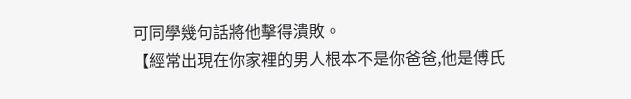可同學幾句話將他擊得潰敗。
【經常出現在你家裡的男人根本不是你爸爸,他是傅氏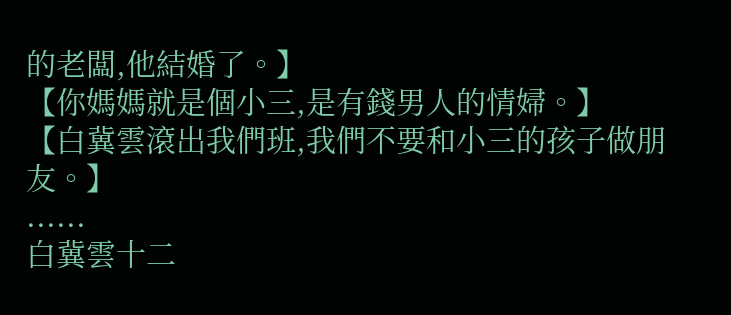的老闆,他結婚了。】
【你媽媽就是個小三,是有錢男人的情婦。】
【白冀雲滾出我們班,我們不要和小三的孩子做朋友。】
......
白冀雲十二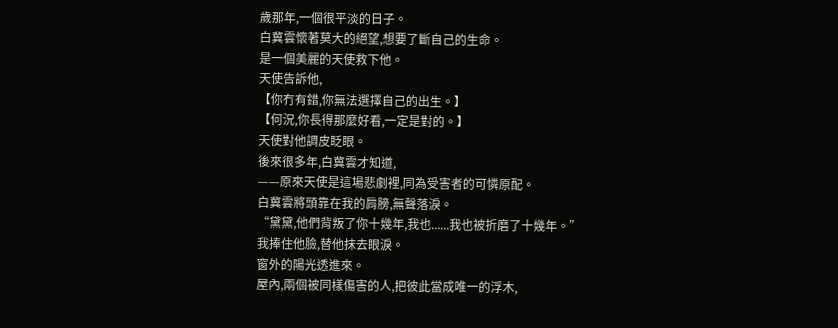歲那年,一個很平淡的日子。
白冀雲懷著莫大的絕望,想要了斷自己的生命。
是一個美麗的天使救下他。
天使告訴他,
【你冇有錯,你無法選擇自己的出生。】
【何況,你長得那麼好看,一定是對的。】
天使對他調皮眨眼。
後來很多年,白冀雲才知道,
——原來天使是這場悲劇裡,同為受害者的可憐原配。
白冀雲將頭靠在我的肩膀,無聲落淚。
“黛黛,他們背叛了你十幾年,我也......我也被折磨了十幾年。”
我捧住他臉,替他抹去眼淚。
窗外的陽光透進來。
屋內,兩個被同樣傷害的人,把彼此當成唯一的浮木,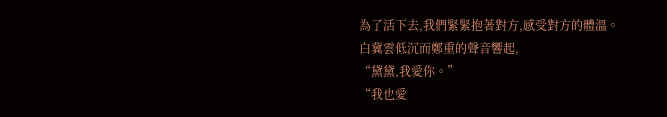為了活下去,我們緊緊抱著對方,感受對方的體溫。
白冀雲低沉而鄭重的聲音響起,
“黛黛,我愛你。”
“我也愛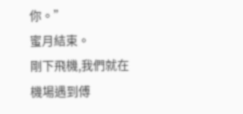你。”
蜜月結束。
剛下飛機,我們就在機場遇到傅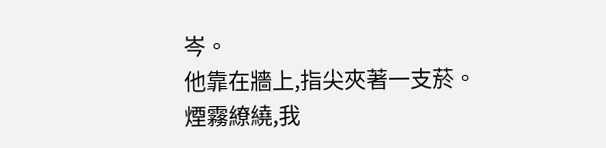岑。
他靠在牆上,指尖夾著一支菸。
煙霧繚繞,我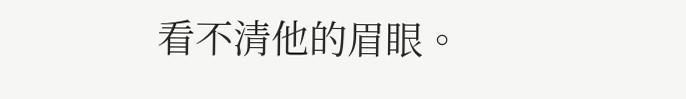看不清他的眉眼。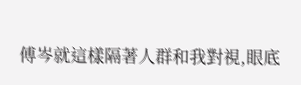傅岑就這樣隔著人群和我對視,眼底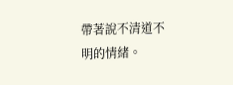帶著說不清道不明的情緒。